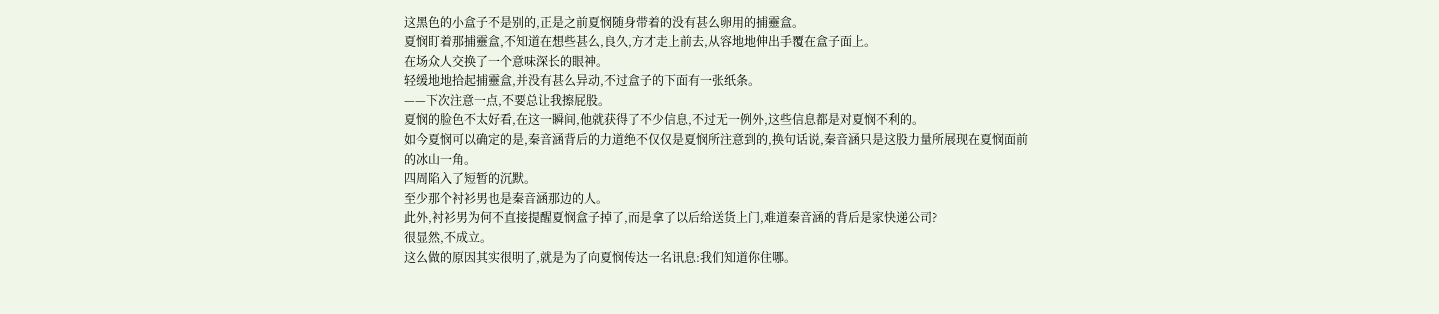这黑色的小盒子不是别的,正是之前夏悯随身带着的没有甚么卵用的捕靈盒。
夏悯盯着那捕靈盒,不知道在想些甚么,良久,方才走上前去,从容地地伸出手覆在盒子面上。
在场众人交换了一个意味深长的眼神。
轻缓地地拾起捕靈盒,并没有甚么异动,不过盒子的下面有一张纸条。
——下次注意一点,不要总让我擦屁股。
夏悯的脸色不太好看,在这一瞬间,他就获得了不少信息,不过无一例外,这些信息都是对夏悯不利的。
如今夏悯可以确定的是,秦音涵背后的力道绝不仅仅是夏悯所注意到的,换句话说,秦音涵只是这股力量所展现在夏悯面前的冰山一角。
四周陷入了短暂的沉默。
至少那个衬衫男也是秦音涵那边的人。
此外,衬衫男为何不直接提醒夏悯盒子掉了,而是拿了以后给送货上门,难道秦音涵的背后是家快递公司?
很显然,不成立。
这么做的原因其实很明了,就是为了向夏悯传达一名讯息:我们知道你住哪。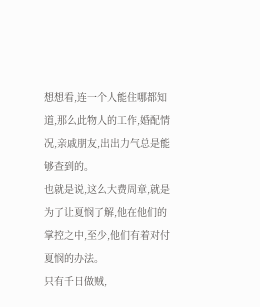想想看,连一个人能住哪都知道,那么此物人的工作,婚配情况,亲戚朋友,出出力气总是能够查到的。
也就是说,这么大费周章,就是为了让夏悯了解,他在他们的掌控之中,至少,他们有着对付夏悯的办法。
只有千日做贼,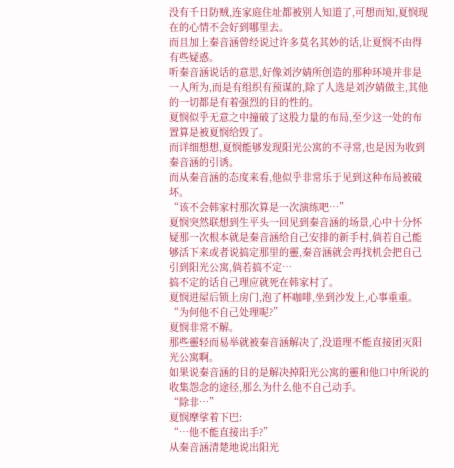没有千日防贼,连家庭住址都被别人知道了,可想而知,夏悯现在的心情不会好到哪里去。
而且加上秦音涵曾经说过许多莫名其妙的话,让夏悯不由得有些疑惑。
听秦音涵说话的意思,好像刘汐婧所创造的那种环境并非是一人所为,而是有组织有预谋的,除了人选是刘汐婧做主,其他的一切都是有着强烈的目的性的。
夏悯似乎无意之中撞破了这股力量的布局,至少这一处的布置算是被夏悯给毁了。
而详细想想,夏悯能够发现阳光公寓的不寻常,也是因为收到秦音涵的引诱。
而从秦音涵的态度来看,他似乎非常乐于见到这种布局被破坏。
“该不会韩家村那次算是一次演练吧…”
夏悯突然联想到生平头一回见到秦音涵的场景,心中十分怀疑那一次根本就是秦音涵给自己安排的新手村,倘若自己能够活下来或者说搞定那里的靈,秦音涵就会再找机会把自己引到阳光公寓,倘若搞不定…
搞不定的话自己理应就死在韩家村了。
夏悯进屋后锁上房门,泡了杯咖啡,坐到沙发上,心事重重。
“为何他不自己处理呢?”
夏悯非常不解。
那些靈轻而易举就被秦音涵解决了,没道理不能直接团灭阳光公寓啊。
如果说秦音涵的目的是解决掉阳光公寓的靈和他口中所说的收集怨念的途径,那么为什么他不自己动手。
“除非…”
夏悯摩挲着下巴:
“…他不能直接出手?”
从秦音涵清楚地说出阳光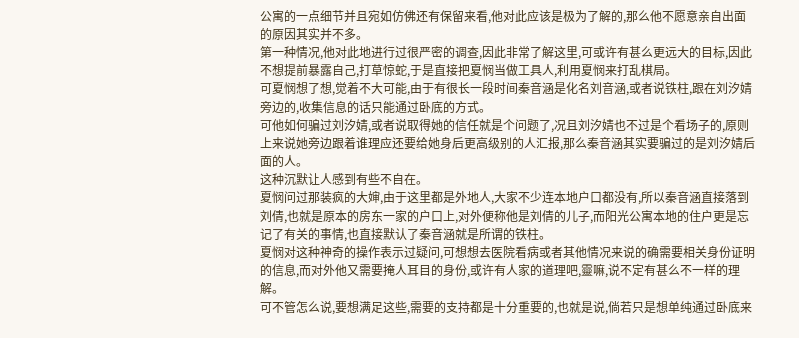公寓的一点细节并且宛如仿佛还有保留来看,他对此应该是极为了解的,那么他不愿意亲自出面的原因其实并不多。
第一种情况,他对此地进行过很严密的调查,因此非常了解这里,可或许有甚么更远大的目标,因此不想提前暴露自己,打草惊蛇,于是直接把夏悯当做工具人,利用夏悯来打乱棋局。
可夏悯想了想,觉着不大可能,由于有很长一段时间秦音涵是化名刘音涵,或者说铁柱,跟在刘汐婧旁边的,收集信息的话只能通过卧底的方式。
可他如何骗过刘汐婧,或者说取得她的信任就是个问题了,况且刘汐婧也不过是个看场子的,原则上来说她旁边跟着谁理应还要给她身后更高级别的人汇报,那么秦音涵其实要骗过的是刘汐婧后面的人。
这种沉默让人感到有些不自在。
夏悯问过那装疯的大婶,由于这里都是外地人,大家不少连本地户口都没有,所以秦音涵直接落到刘倩,也就是原本的房东一家的户口上,对外便称他是刘倩的儿子,而阳光公寓本地的住户更是忘记了有关的事情,也直接默认了秦音涵就是所谓的铁柱。
夏悯对这种神奇的操作表示过疑问,可想想去医院看病或者其他情况来说的确需要相关身份证明的信息,而对外他又需要掩人耳目的身份,或许有人家的道理吧,靈嘛,说不定有甚么不一样的理解。
可不管怎么说,要想满足这些,需要的支持都是十分重要的,也就是说,倘若只是想单纯通过卧底来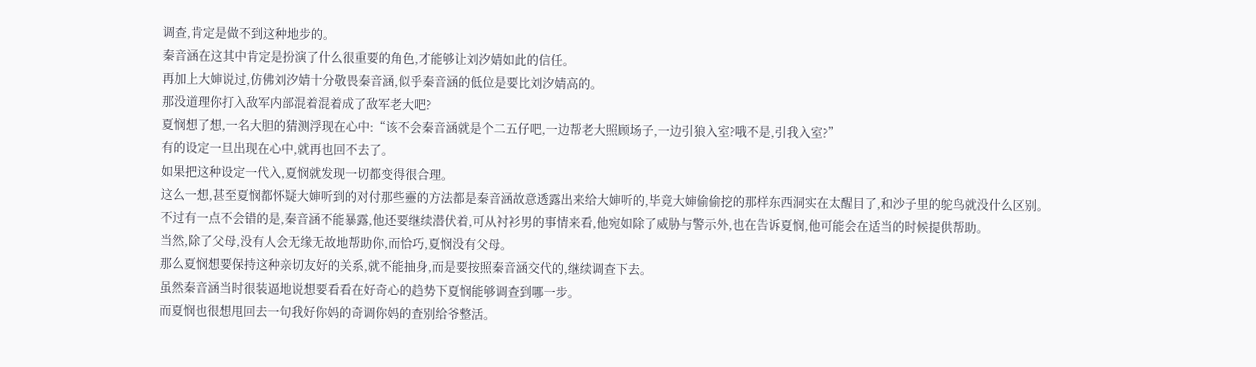调查,肯定是做不到这种地步的。
秦音涵在这其中肯定是扮演了什么很重要的角色,才能够让刘汐婧如此的信任。
再加上大婶说过,仿佛刘汐婧十分敬畏秦音涵,似乎秦音涵的低位是要比刘汐婧高的。
那没道理你打入敌军内部混着混着成了敌军老大吧?
夏悯想了想,一名大胆的猜测浮现在心中:“该不会秦音涵就是个二五仔吧,一边帮老大照顾场子,一边引狼入室?哦不是,引我入室?”
有的设定一旦出现在心中,就再也回不去了。
如果把这种设定一代入,夏悯就发现一切都变得很合理。
这么一想,甚至夏悯都怀疑大婶听到的对付那些靈的方法都是秦音涵故意透露出来给大婶听的,毕竟大婶偷偷挖的那样东西洞实在太醒目了,和沙子里的鸵鸟就没什么区别。
不过有一点不会错的是,秦音涵不能暴露,他还要继续潜伏着,可从衬衫男的事情来看,他宛如除了威胁与警示外,也在告诉夏悯,他可能会在适当的时候提供帮助。
当然,除了父母,没有人会无缘无故地帮助你,而恰巧,夏悯没有父母。
那么夏悯想要保持这种亲切友好的关系,就不能抽身,而是要按照秦音涵交代的,继续调查下去。
虽然秦音涵当时很装逼地说想要看看在好奇心的趋势下夏悯能够调查到哪一步。
而夏悯也很想甩回去一句我好你妈的奇调你妈的査别给爷整活。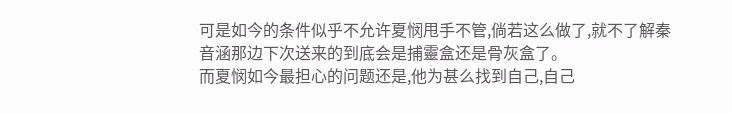可是如今的条件似乎不允许夏悯甩手不管,倘若这么做了,就不了解秦音涵那边下次送来的到底会是捕靈盒还是骨灰盒了。
而夏悯如今最担心的问题还是,他为甚么找到自己,自己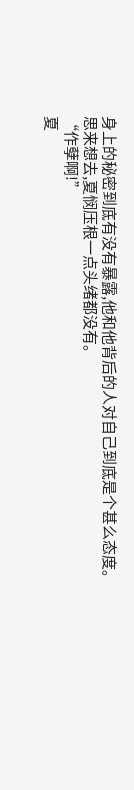身上的秘密到底有没有暴露,他和他背后的人对自己到底是个甚么态度。
思来想去,夏悯压根一点头绪都没有。
“作孽啊!”
夏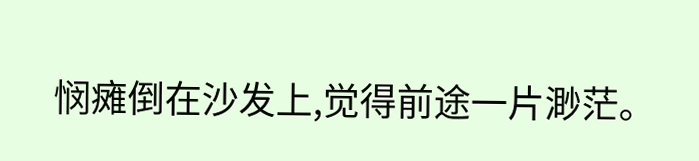悯瘫倒在沙发上,觉得前途一片渺茫。